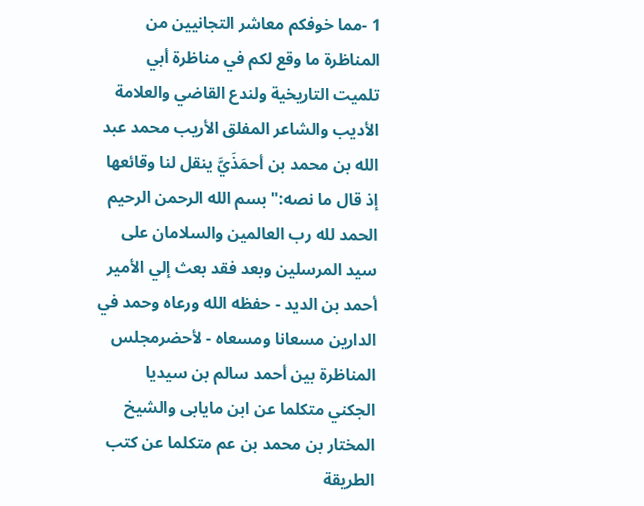1 -مما خوفكم معاشر التجانيين من المناظرة ما وقع لكم في مناظرة أبي تلميت التاريخية ولندع القاضي والعلامة الأديب والشاعر المفلق الأريب محمد عبد الله بن محمد بن أحمَذَيَّ ينقل لنا وقائعها إذ قال ما نصه:"بسم الله الرحمن الرحيم الحمد لله رب العالمين والسلامان على سيد المرسلين وبعد فقد بعث إلي الأمير أحمد بن الديد - حفظه الله ورعاه وحمد في الدارين مسعانا ومسعاه - لأحضرمجلس المناظرة بين أحمد سالم بن سيديا الجكني متكلما عن ابن مايابى والشيخ المختار بن محمد بن عم متكلما عن كتب الطريقة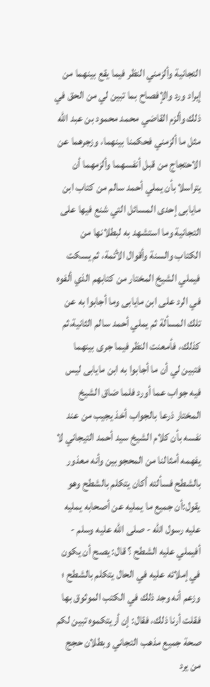التجانية وألزمني النظر فيما يقع بينهما من إيراد ورد والإفصاح بما تبين لي من الحق في ذلك وألزم القاضي محمد محمود بن عبد الله مثل ما ألزمني فحكمنا بينهما، وزجرهما عن الاحتجاج من قبل أنفسهما وألزمهما أن يتراسلا بأن يملي أحمد سالم من كتاب ابن مايابى إحدى المسائل التي شنع فيها على التجانية وما استشهد به لبطلانها من الكتاب والسنة وأقوال الأئمة، ثم يسكت فيملي الشيخ المختار من كتابهم الذي ألفوه في الرد على ابن مايابى وما أجابوا به عن تلك المسألة ثم يملي أحمد سالم الثانية،ثم كذلك، فأمعنت النظر فيما جرى بينهما فتبين لي أن ما أجابوا به ابن مايابى ليس فيه جواب عما أورد فلما ضاق الشيخ المختار ذرعا بالجواب أخذ يجيب من عند نفسه بأن كلام الشيخ سيد أحمد التيجاني لا يفهمه أمثالنا من المحجوبين وأنه معذور بالشطح فسألته أكان يتكلم بالشطح وهو يقول:أن جميع ما يمليه عن أصحابه يمليه عليه رسول الله - صلى الله عليه وسلم - أفيملي عليه الشطح ؟ قال: يصح أن يكون في إملائه عليه في الحال يتكلم بالشطح ؛ وزعم أنه وجد ذلك في الكتب الموثوق بها فقلت أرنا ذلك، فقال: إن أريتكموه تبين لكم صحة جميع مذهب التجاني وبطلان حجج من يرد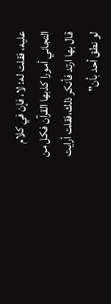عليه، فقلت له: لا، فإن في كلام التجاني أمورا كذبها القرآن فكل من قال بها ارتد فأنكر ذلك،فقلت أرايت لو نطق أحد بأن"